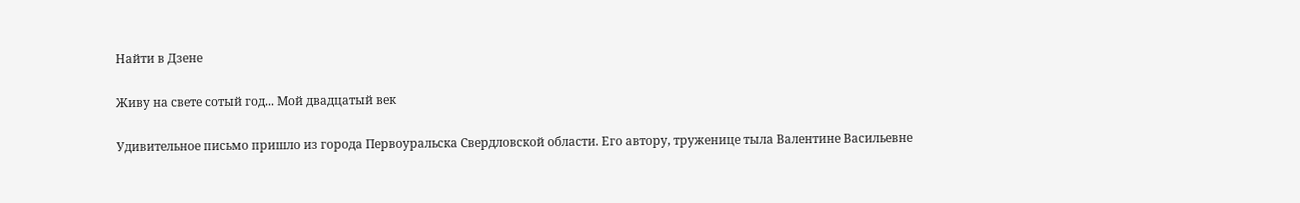Найти в Дзене

Живу на свете сотый год... Мой двадцатый век

Удивительное письмо пришло из города Первоуральска Свердловской области. Его автору, труженице тыла Валентине Васильевне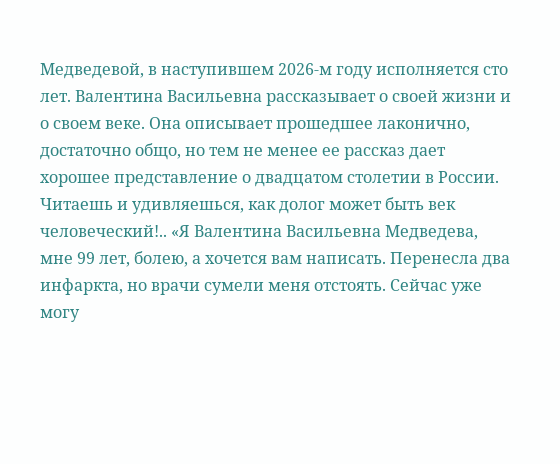Медведевой, в наступившем 2026-м году исполняется сто лет. Валентина Васильевна рассказывает о своей жизни и о своем веке. Она описывает прошедшее лаконично, достаточно общо, но тем не менее ее рассказ дает хорошее представление о двадцатом столетии в России. Читаешь и удивляешься, как долог может быть век человеческий!.. «Я Валентина Васильевна Медведева, мне 99 лет, болею, а хочется вам написать. Перенесла два инфаркта, но врачи сумели меня отстоять. Сейчас уже могу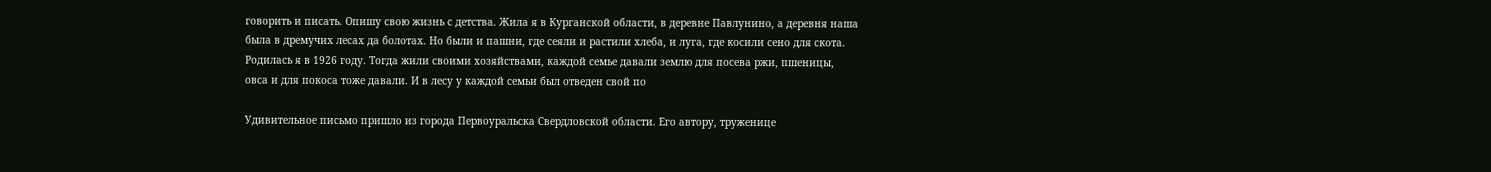говорить и писать. Опишу свою жизнь с детства. Жила я в Курганской области, в деревне Павлунино, а деревня наша была в дремучих лесах да болотах. Но были и пашни, где сеяли и растили хлеба, и луга, где косили сено для скота. Родилась я в 1926 году. Тогда жили своими хозяйствами, каждой семье давали землю для посева ржи, пшеницы, овса и для покоса тоже давали. И в лесу у каждой семьи был отведен свой по

Удивительное письмо пришло из города Первоуральска Свердловской области. Его автору, труженице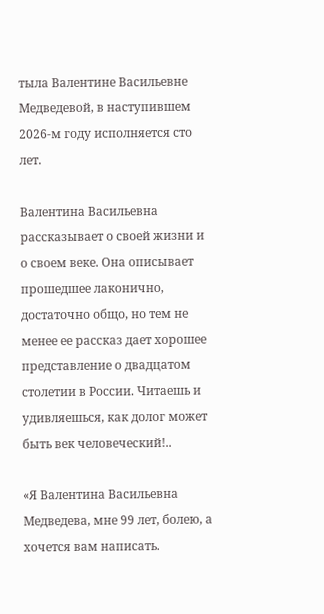тыла Валентине Васильевне Медведевой, в наступившем 2026-м году исполняется сто лет.

Валентина Васильевна рассказывает о своей жизни и о своем веке. Она описывает прошедшее лаконично, достаточно общо, но тем не менее ее рассказ дает хорошее представление о двадцатом столетии в России. Читаешь и удивляешься, как долог может быть век человеческий!..

«Я Валентина Васильевна Медведева, мне 99 лет, болею, а хочется вам написать.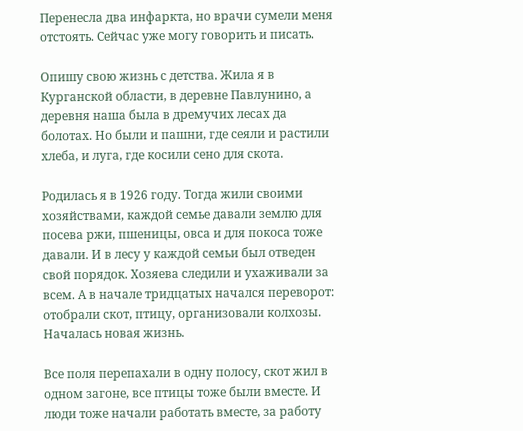Перенесла два инфаркта, но врачи сумели меня отстоять. Сейчас уже могу говорить и писать.

Опишу свою жизнь с детства. Жила я в Курганской области, в деревне Павлунино, а деревня наша была в дремучих лесах да болотах. Но были и пашни, где сеяли и растили хлеба, и луга, где косили сено для скота.

Родилась я в 1926 году. Тогда жили своими хозяйствами, каждой семье давали землю для посева ржи, пшеницы, овса и для покоса тоже давали. И в лесу у каждой семьи был отведен свой порядок. Хозяева следили и ухаживали за всем. А в начале тридцатых начался переворот: отобрали скот, птицу, организовали колхозы. Началась новая жизнь.

Все поля перепахали в одну полосу, скот жил в одном загоне, все птицы тоже были вместе. И люди тоже начали работать вместе, за работу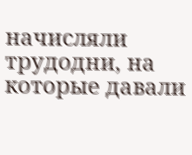начисляли трудодни, на которые давали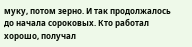муку, потом зерно. И так продолжалось до начала сороковых. Кто работал хорошо, получал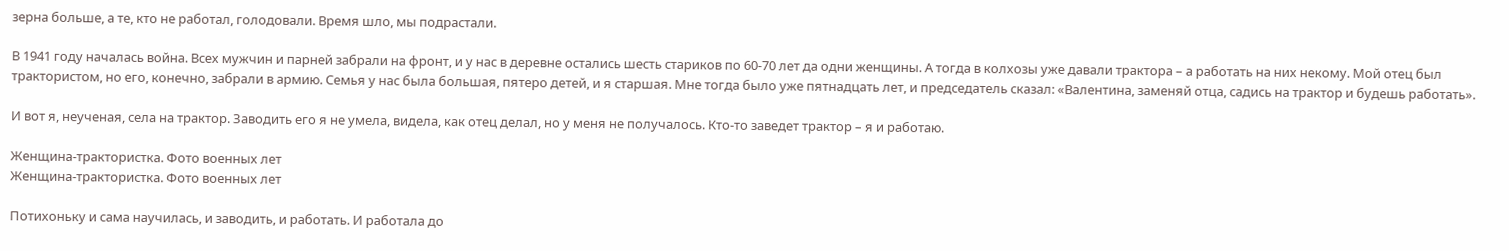зерна больше, а те, кто не работал, голодовали. Время шло, мы подрастали.

В 1941 году началась война. Всех мужчин и парней забрали на фронт, и у нас в деревне остались шесть стариков по 60-70 лет да одни женщины. А тогда в колхозы уже давали трактора – а работать на них некому. Мой отец был трактористом, но его, конечно, забрали в армию. Семья у нас была большая, пятеро детей, и я старшая. Мне тогда было уже пятнадцать лет, и председатель сказал: «Валентина, заменяй отца, садись на трактор и будешь работать».

И вот я, неученая, села на трактор. Заводить его я не умела, видела, как отец делал, но у меня не получалось. Кто-то заведет трактор – я и работаю.

Женщина-трактористка. Фото военных лет
Женщина-трактористка. Фото военных лет

Потихоньку и сама научилась, и заводить, и работать. И работала до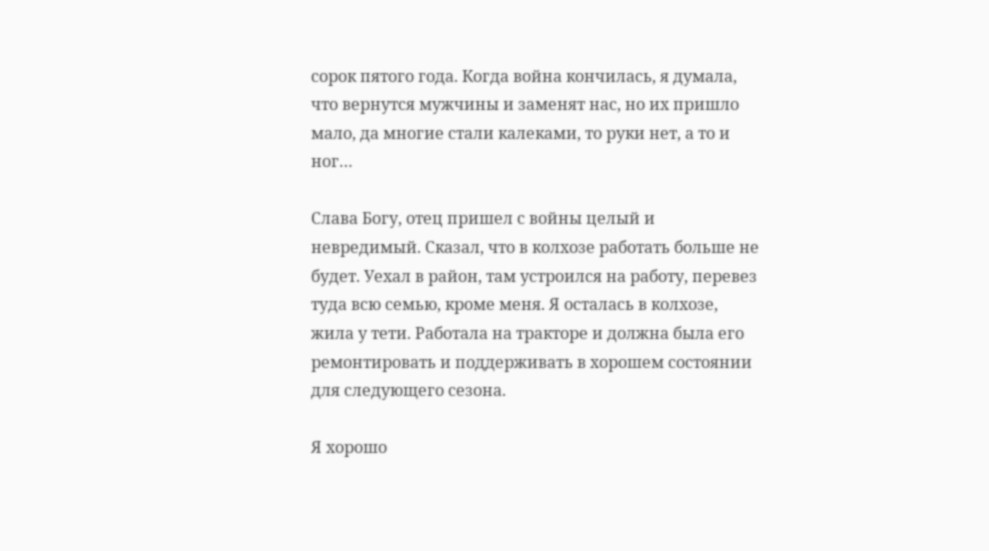сорок пятого года. Когда война кончилась, я думала, что вернутся мужчины и заменят нас, но их пришло мало, да многие стали калеками, то руки нет, а то и ног…

Слава Богу, отец пришел с войны целый и невредимый. Сказал, что в колхозе работать больше не будет. Уехал в район, там устроился на работу, перевез туда всю семью, кроме меня. Я осталась в колхозе, жила у тети. Работала на тракторе и должна была его ремонтировать и поддерживать в хорошем состоянии для следующего сезона.

Я хорошо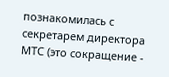познакомилась с секретарем директора МТС (это сокращение -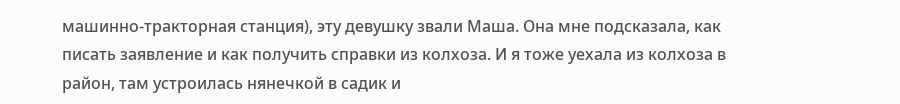машинно-тракторная станция), эту девушку звали Маша. Она мне подсказала, как писать заявление и как получить справки из колхоза. И я тоже уехала из колхоза в район, там устроилась нянечкой в садик и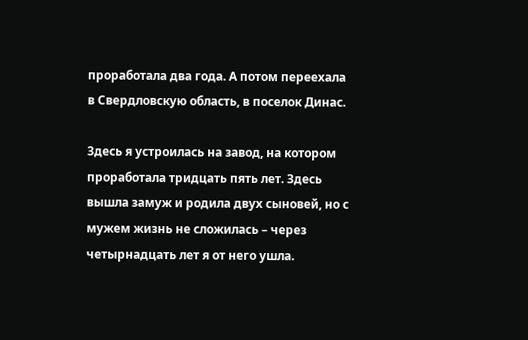проработала два года. А потом переехала в Свердловскую область, в поселок Динас.

Здесь я устроилась на завод, на котором проработала тридцать пять лет. Здесь вышла замуж и родила двух сыновей, но с мужем жизнь не сложилась – через четырнадцать лет я от него ушла.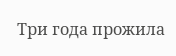Три года прожила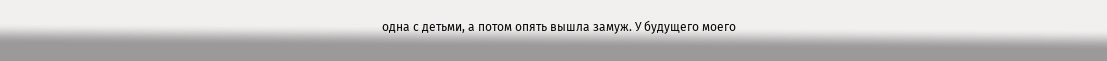одна с детьми, а потом опять вышла замуж. У будущего моего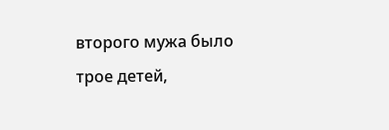второго мужа было трое детей,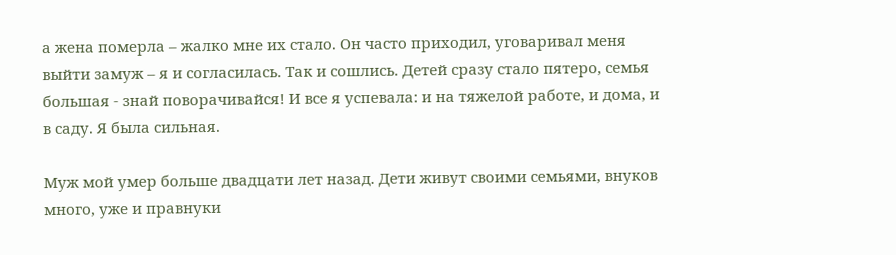а жена померла – жалко мне их стало. Он часто приходил, уговаривал меня выйти замуж – я и согласилась. Так и сошлись. Детей сразу стало пятеро, семья большая - знай поворачивайся! И все я успевала: и на тяжелой работе, и дома, и в саду. Я была сильная.

Муж мой умер больше двадцати лет назад. Дети живут своими семьями, внуков много, уже и правнуки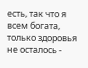есть, так что я всем богата, только здоровья не осталось -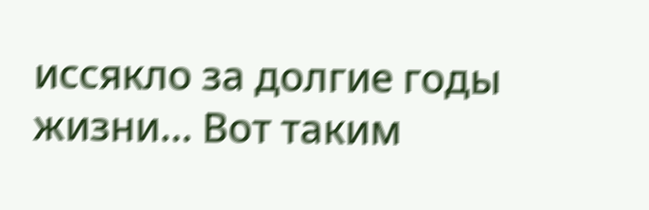иссякло за долгие годы жизни… Вот таким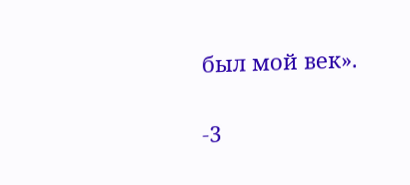был мой век».

-3